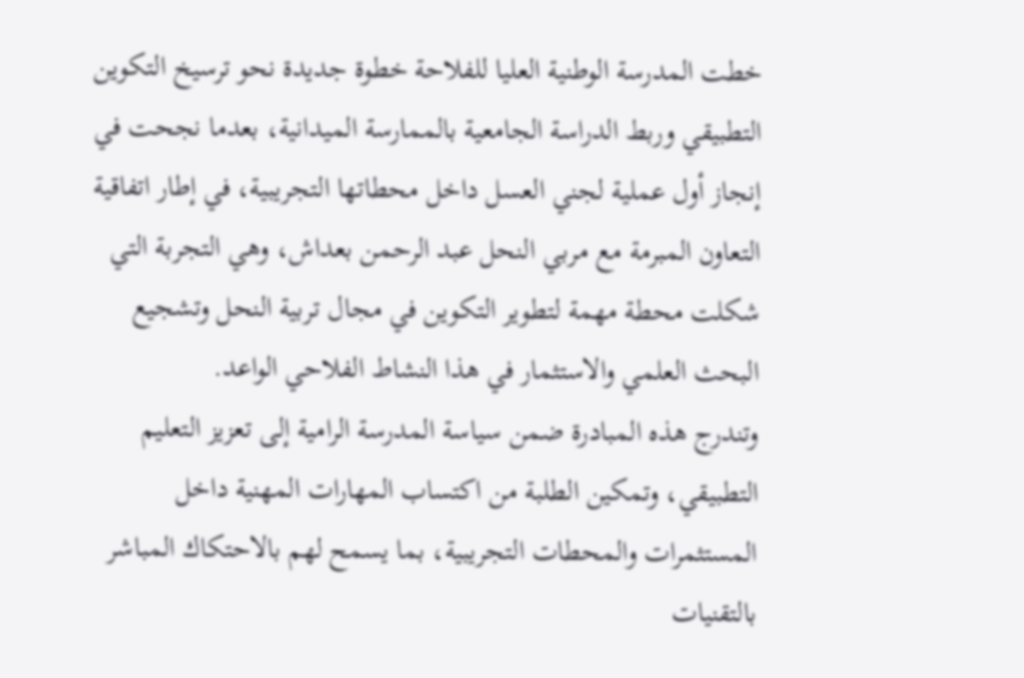خطت المدرسة الوطنية العليا للفلاحة خطوة جديدة نحو ترسيخ التكوين التطبيقي وربط الدراسة الجامعية بالممارسة الميدانية، بعدما نجحت في إنجاز أول عملية لجني العسل داخل محطاتها التجريبية، في إطار اتفاقية التعاون المبرمة مع مربي النحل عبد الرحمن بعداش، وهي التجربة التي شكلت محطة مهمة لتطوير التكوين في مجال تربية النحل وتشجيع البحث العلمي والاستثمار في هذا النشاط الفلاحي الواعد.
وتندرج هذه المبادرة ضمن سياسة المدرسة الرامية إلى تعزيز التعليم التطبيقي، وتمكين الطلبة من اكتساب المهارات المهنية داخل المستثمرات والمحطات التجريبية، بما يسمح لهم بالاحتكاك المباشر بالتقنيات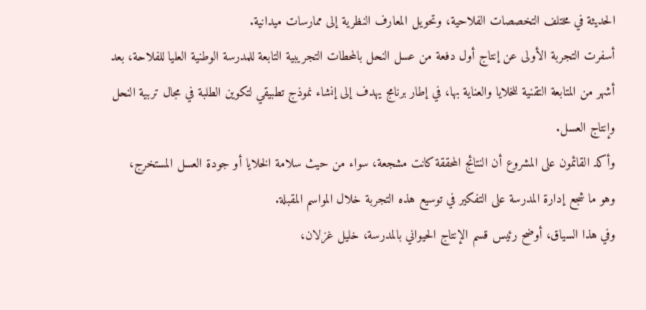الحديثة في مختلف التخصصات الفلاحية، وتحويل المعارف النظرية إلى ممارسات ميدانية.
أسفرت التجربة الأولى عن إنتاج أول دفعة من عسل النحل بالمحطات التجريبية التابعة للمدرسة الوطنية العليا للفلاحة، بعد أشهر من المتابعة التقنية للخلايا والعناية بها، في إطار برنامج يهدف إلى إنشاء نموذج تطبيقي لتكوين الطلبة في مجال تربية النحل وإنتاج العسل.
وأكد القائمون على المشروع أن النتائج المحققة كانت مشجعة، سواء من حيث سلامة الخلايا أو جودة العسل المستخرج، وهو ما شجع إدارة المدرسة على التفكير في توسيع هذه التجربة خلال المواسم المقبلة.
وفي هذا السياق، أوضح رئيس قسم الإنتاج الحيواني بالمدرسة، خليل غزلان،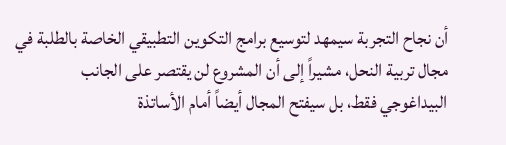أن نجاح التجربة سيمهد لتوسيع برامج التكوين التطبيقي الخاصة بالطلبة في مجال تربية النحل، مشيراً إلى أن المشروع لن يقتصر على الجانب البيداغوجي فقط، بل سيفتح المجال أيضاً أمام الأساتذة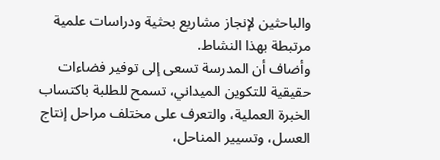والباحثين لإنجاز مشاريع بحثية ودراسات علمية مرتبطة بهذا النشاط.
وأضاف أن المدرسة تسعى إلى توفير فضاءات حقيقية للتكوين الميداني، تسمح للطلبة باكتساب الخبرة العملية، والتعرف على مختلف مراحل إنتاج العسل، وتسيير المناحل،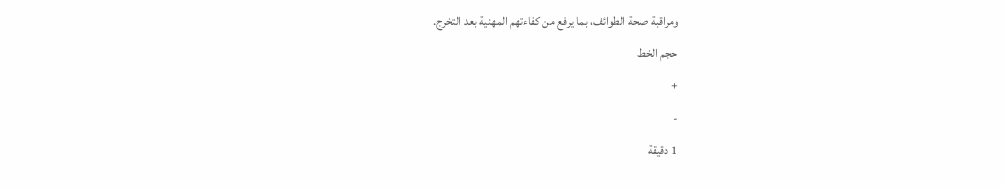ومراقبة صحة الطوائف، بما يرفع من كفاءتهم المهنية بعد التخرج.
حجم الخط
+
-
1 دقيقة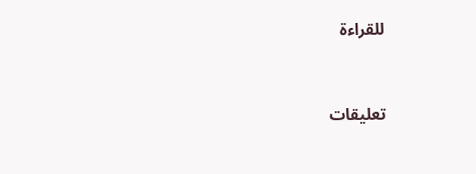للقراءة


تعليقات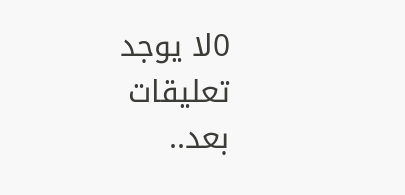0لا يوجد تعليقات بعد..